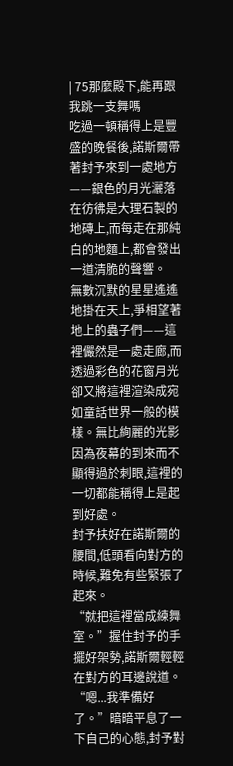| 75那麼殿下,能再跟我跳一支舞嗎
吃過一頓稱得上是豐盛的晚餐後,諾斯爾帶著封予來到一處地方——銀色的月光灑落在彷彿是大理石製的地磚上,而每走在那純白的地麵上,都會發出一道清脆的聲響。
無數沉默的星星遙遙地掛在天上,爭相望著地上的蟲子們——這裡儼然是一處走廊,而透過彩色的花窗月光卻又將這裡渲染成宛如童話世界一般的模樣。無比絢麗的光影因為夜幕的到來而不顯得過於刺眼,這裡的一切都能稱得上是起到好處。
封予扶好在諾斯爾的腰間,低頭看向對方的時候,難免有些緊張了起來。
“就把這裡當成練舞室。”握住封予的手擺好架勢,諾斯爾輕輕在對方的耳邊說道。
“嗯...我準備好了。”暗暗平息了一下自己的心態,封予對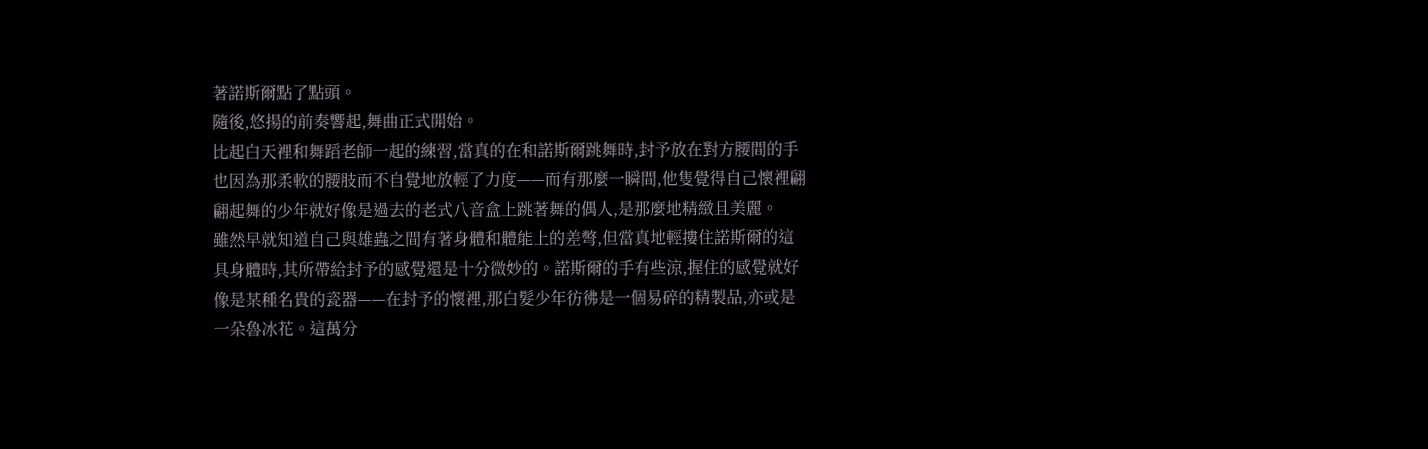著諾斯爾點了點頭。
隨後,悠揚的前奏響起,舞曲正式開始。
比起白天裡和舞蹈老師一起的練習,當真的在和諾斯爾跳舞時,封予放在對方腰間的手也因為那柔軟的腰肢而不自覺地放輕了力度——而有那麼一瞬間,他隻覺得自己懷裡翩翩起舞的少年就好像是過去的老式八音盒上跳著舞的偶人,是那麼地精緻且美麗。
雖然早就知道自己與雄蟲之間有著身體和體能上的差彆,但當真地輕摟住諾斯爾的這具身體時,其所帶給封予的感覺還是十分微妙的。諾斯爾的手有些涼,握住的感覺就好像是某種名貴的瓷器——在封予的懷裡,那白髮少年彷彿是一個易碎的精製品,亦或是一朵魯冰花。這萬分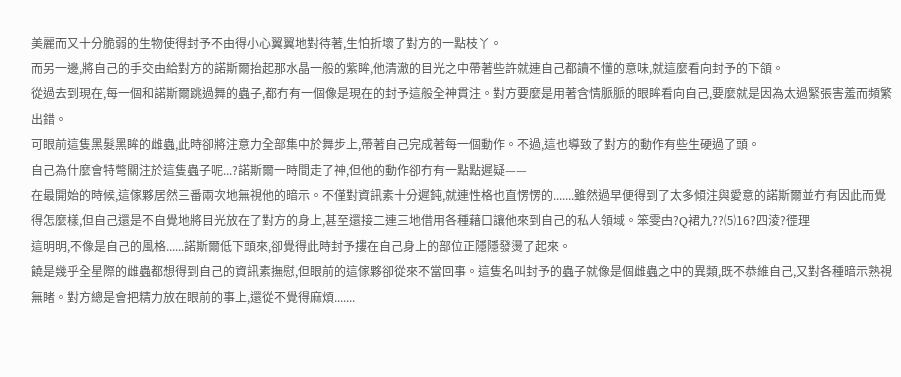美麗而又十分脆弱的生物使得封予不由得小心翼翼地對待著,生怕折壞了對方的一點枝丫。
而另一邊,將自己的手交由給對方的諾斯爾抬起那水晶一般的紫眸,他清澈的目光之中帶著些許就連自己都讀不懂的意味,就這麼看向封予的下頜。
從過去到現在,每一個和諾斯爾跳過舞的蟲子,都冇有一個像是現在的封予這般全神貫注。對方要麼是用著含情脈脈的眼眸看向自己,要麼就是因為太過緊張害羞而頻繁出錯。
可眼前這隻黑髮黑眸的雌蟲,此時卻將注意力全部集中於舞步上,帶著自己完成著每一個動作。不過,這也導致了對方的動作有些生硬過了頭。
自己為什麼會特彆關注於這隻蟲子呢...?諾斯爾一時間走了神,但他的動作卻冇有一點點遲疑——
在最開始的時候,這傢夥居然三番兩次地無視他的暗示。不僅對資訊素十分遲鈍,就連性格也直愣愣的.......雖然過早便得到了太多傾注與愛意的諾斯爾並冇有因此而覺得怎麼樣,但自己還是不自覺地將目光放在了對方的身上,甚至還接二連三地借用各種藉口讓他來到自己的私人領域。笨雯甴?Q裙九??⑸16?四淩?徰理
這明明,不像是自己的風格......諾斯爾低下頭來,卻覺得此時封予摟在自己身上的部位正隱隱發燙了起來。
饒是幾乎全星際的雌蟲都想得到自己的資訊素撫慰,但眼前的這傢夥卻從來不當回事。這隻名叫封予的蟲子就像是個雌蟲之中的異類,既不恭維自己,又對各種暗示熟視無睹。對方總是會把精力放在眼前的事上,還從不覺得麻煩.......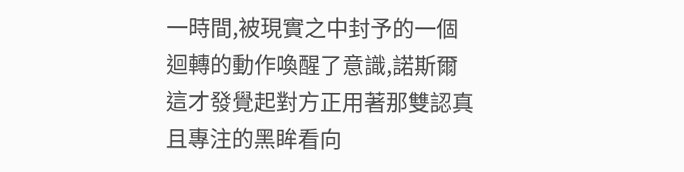一時間,被現實之中封予的一個迴轉的動作喚醒了意識,諾斯爾這才發覺起對方正用著那雙認真且專注的黑眸看向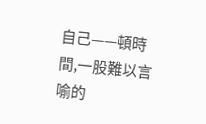自己——頓時間,一股難以言喻的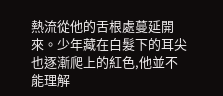熱流從他的舌根處蔓延開來。少年藏在白髮下的耳尖也逐漸爬上的紅色,他並不能理解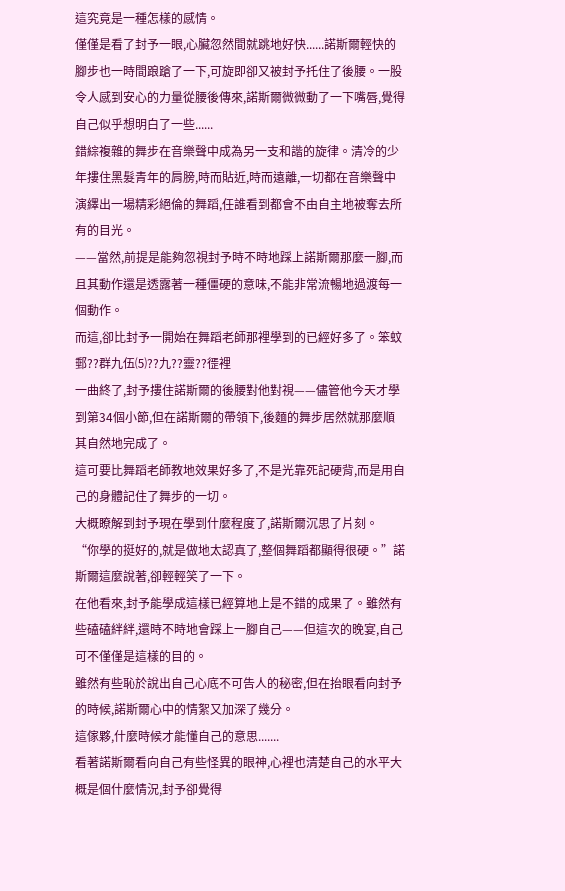這究竟是一種怎樣的感情。
僅僅是看了封予一眼,心臟忽然間就跳地好快......諾斯爾輕快的腳步也一時間踉蹌了一下,可旋即卻又被封予托住了後腰。一股令人感到安心的力量從腰後傳來,諾斯爾微微動了一下嘴唇,覺得自己似乎想明白了一些......
錯綜複雜的舞步在音樂聲中成為另一支和諧的旋律。清冷的少年摟住黑髮青年的肩膀,時而貼近,時而遠離,一切都在音樂聲中演繹出一場精彩絕倫的舞蹈,任誰看到都會不由自主地被奪去所有的目光。
——當然,前提是能夠忽視封予時不時地踩上諾斯爾那麼一腳,而且其動作還是透露著一種僵硬的意味,不能非常流暢地過渡每一個動作。
而這,卻比封予一開始在舞蹈老師那裡學到的已經好多了。笨蚊郵??群九伍⑸??九??靈??徰裡
一曲終了,封予摟住諾斯爾的後腰對他對視——儘管他今天才學到第34個小節,但在諾斯爾的帶領下,後麵的舞步居然就那麼順其自然地完成了。
這可要比舞蹈老師教地效果好多了,不是光靠死記硬背,而是用自己的身體記住了舞步的一切。
大概瞭解到封予現在學到什麼程度了,諾斯爾沉思了片刻。
“你學的挺好的,就是做地太認真了,整個舞蹈都顯得很硬。”諾斯爾這麼說著,卻輕輕笑了一下。
在他看來,封予能學成這樣已經算地上是不錯的成果了。雖然有些磕磕絆絆,還時不時地會踩上一腳自己——但這次的晚宴,自己可不僅僅是這樣的目的。
雖然有些恥於說出自己心底不可告人的秘密,但在抬眼看向封予的時候,諾斯爾心中的情絮又加深了幾分。
這傢夥,什麼時候才能懂自己的意思.......
看著諾斯爾看向自己有些怪異的眼神,心裡也清楚自己的水平大概是個什麼情況,封予卻覺得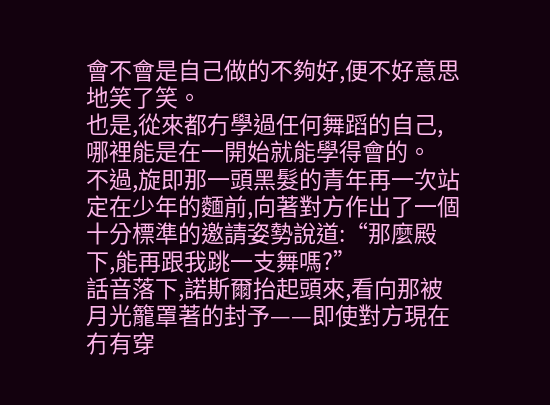會不會是自己做的不夠好,便不好意思地笑了笑。
也是,從來都冇學過任何舞蹈的自己,哪裡能是在一開始就能學得會的。
不過,旋即那一頭黑髮的青年再一次站定在少年的麵前,向著對方作出了一個十分標準的邀請姿勢說道:“那麼殿下,能再跟我跳一支舞嗎?”
話音落下,諾斯爾抬起頭來,看向那被月光籠罩著的封予——即使對方現在冇有穿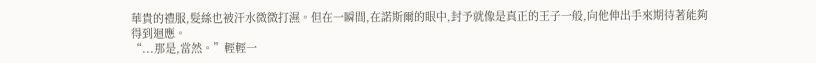華貴的禮服,髮絲也被汗水微微打濕。但在一瞬間,在諾斯爾的眼中,封予就像是真正的王子一般,向他伸出手來期待著能夠得到迴應。
“...那是,當然。”輕輕一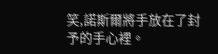笑,諾斯爾將手放在了封予的手心裡。